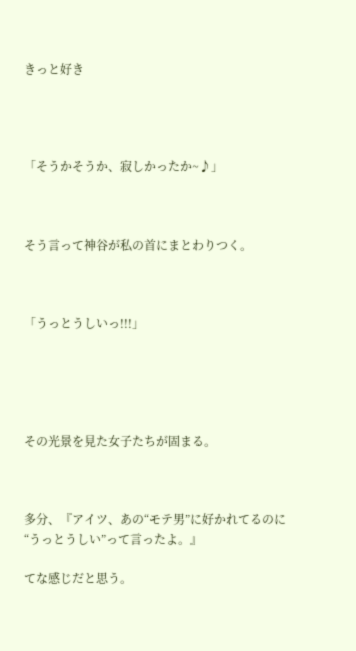きっと好き




「そうかそうか、寂しかったか~♪」



そう言って神谷が私の首にまとわりつく。



「うっとうしいっ!!!」





その光景を見た女子たちが固まる。



多分、『アイツ、あの“モテ男”に好かれてるのに“うっとうしい”って言ったよ。』

てな感じだと思う。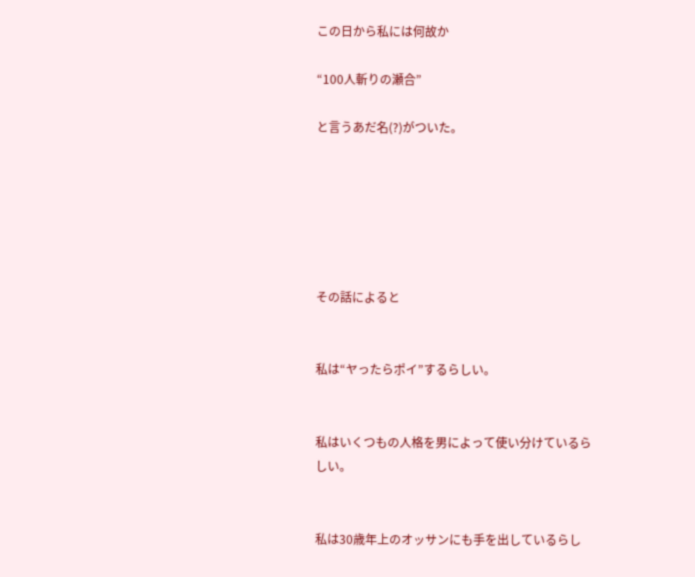この日から私には何故か

“100人斬りの瀬合”

と言うあだ名(?)がついた。






その話によると


私は“ヤったらポイ”するらしい。


私はいくつもの人格を男によって使い分けているらしい。


私は30歳年上のオッサンにも手を出しているらし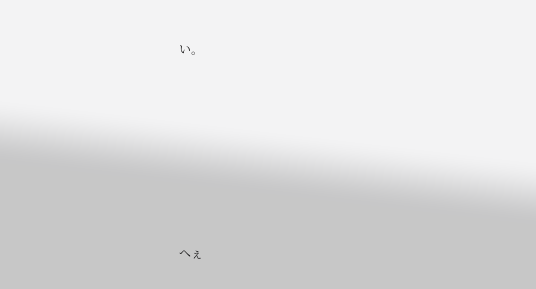い。









へぇ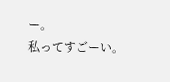ー。
私ってすごーい。